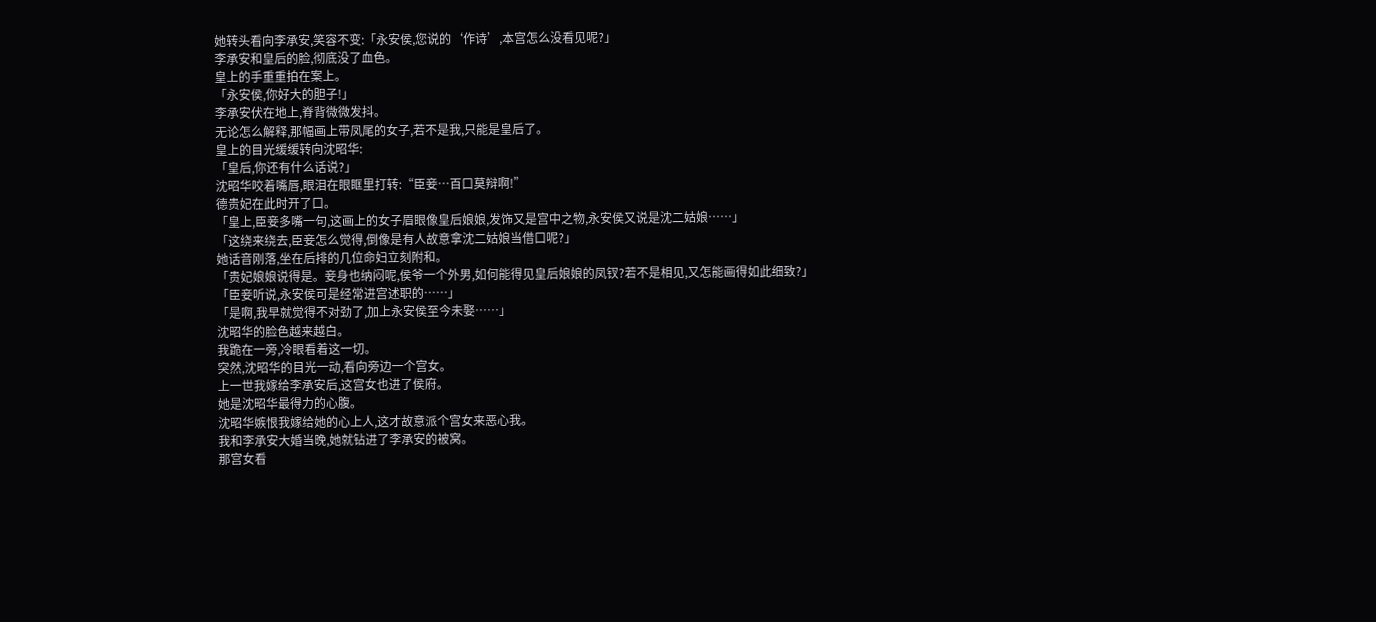她转头看向李承安,笑容不变:「永安侯,您说的‘作诗’,本宫怎么没看见呢?」
李承安和皇后的脸,彻底没了血色。
皇上的手重重拍在案上。
「永安侯,你好大的胆子!」
李承安伏在地上,脊背微微发抖。
无论怎么解释,那幅画上带凤尾的女子,若不是我,只能是皇后了。
皇上的目光缓缓转向沈昭华:
「皇后,你还有什么话说?」
沈昭华咬着嘴唇,眼泪在眼眶里打转:“臣妾…百口莫辩啊!”
德贵妃在此时开了口。
「皇上,臣妾多嘴一句,这画上的女子眉眼像皇后娘娘,发饰又是宫中之物,永安侯又说是沈二姑娘……」
「这绕来绕去,臣妾怎么觉得,倒像是有人故意拿沈二姑娘当借口呢?」
她话音刚落,坐在后排的几位命妇立刻附和。
「贵妃娘娘说得是。妾身也纳闷呢,侯爷一个外男,如何能得见皇后娘娘的凤钗?若不是相见,又怎能画得如此细致?」
「臣妾听说,永安侯可是经常进宫述职的……」
「是啊,我早就觉得不对劲了,加上永安侯至今未娶……」
沈昭华的脸色越来越白。
我跪在一旁,冷眼看着这一切。
突然,沈昭华的目光一动,看向旁边一个宫女。
上一世我嫁给李承安后,这宫女也进了侯府。
她是沈昭华最得力的心腹。
沈昭华嫉恨我嫁给她的心上人,这才故意派个宫女来恶心我。
我和李承安大婚当晚,她就钻进了李承安的被窝。
那宫女看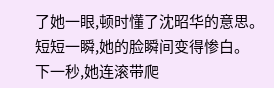了她一眼,顿时懂了沈昭华的意思。
短短一瞬,她的脸瞬间变得惨白。
下一秒,她连滚带爬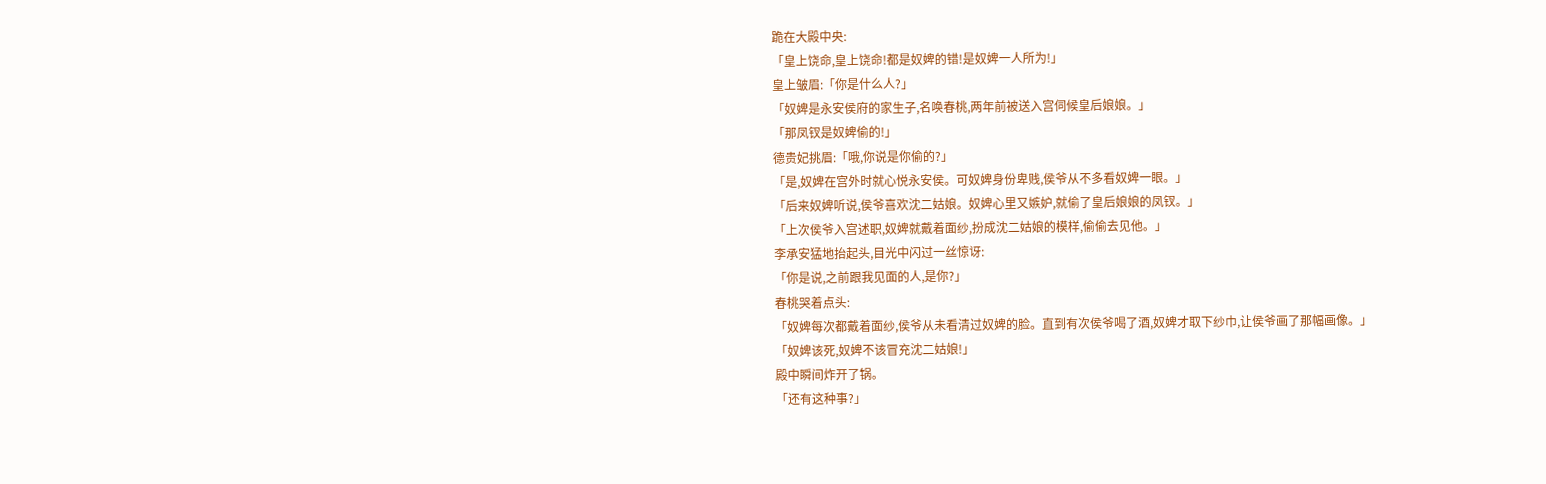跪在大殿中央:
「皇上饶命,皇上饶命!都是奴婢的错!是奴婢一人所为!」
皇上皱眉:「你是什么人?」
「奴婢是永安侯府的家生子,名唤春桃,两年前被送入宫伺候皇后娘娘。」
「那凤钗是奴婢偷的!」
德贵妃挑眉:「哦,你说是你偷的?」
「是,奴婢在宫外时就心悦永安侯。可奴婢身份卑贱,侯爷从不多看奴婢一眼。」
「后来奴婢听说,侯爷喜欢沈二姑娘。奴婢心里又嫉妒,就偷了皇后娘娘的凤钗。」
「上次侯爷入宫述职,奴婢就戴着面纱,扮成沈二姑娘的模样,偷偷去见他。」
李承安猛地抬起头,目光中闪过一丝惊讶:
「你是说,之前跟我见面的人,是你?」
春桃哭着点头:
「奴婢每次都戴着面纱,侯爷从未看清过奴婢的脸。直到有次侯爷喝了酒,奴婢才取下纱巾,让侯爷画了那幅画像。」
「奴婢该死,奴婢不该冒充沈二姑娘!」
殿中瞬间炸开了锅。
「还有这种事?」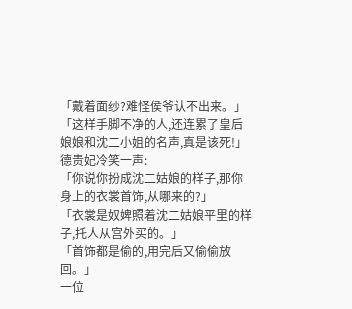「戴着面纱?难怪侯爷认不出来。」
「这样手脚不净的人,还连累了皇后娘娘和沈二小姐的名声,真是该死!」
德贵妃冷笑一声:
「你说你扮成沈二姑娘的样子,那你身上的衣裳首饰,从哪来的?」
「衣裳是奴婢照着沈二姑娘平里的样子,托人从宫外买的。」
「首饰都是偷的,用完后又偷偷放回。」
一位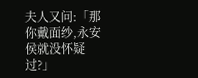夫人又问:「那你戴面纱,永安侯就没怀疑过?」